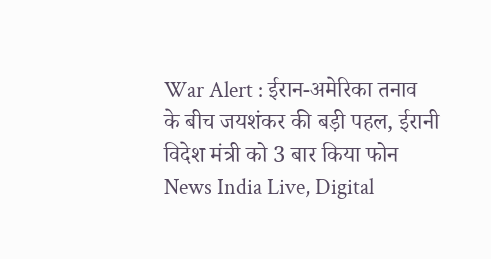War Alert : ईरान-अमेरिका तनाव के बीच जयशंकर की बड़ी पहल, ईरानी विदेश मंत्री को 3 बार किया फोन
News India Live, Digital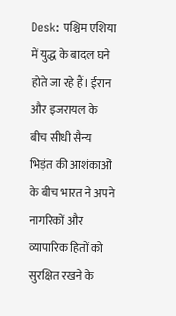Desk: पश्चिम एशिया में युद्ध के बादल घने होते जा रहे हैं। ईरान और इजरायल के बीच सीधी सैन्य भिड़ंत की आशंकाओं के बीच भारत ने अपने नागरिकों और व्यापारिक हितों को सुरक्षित रखने के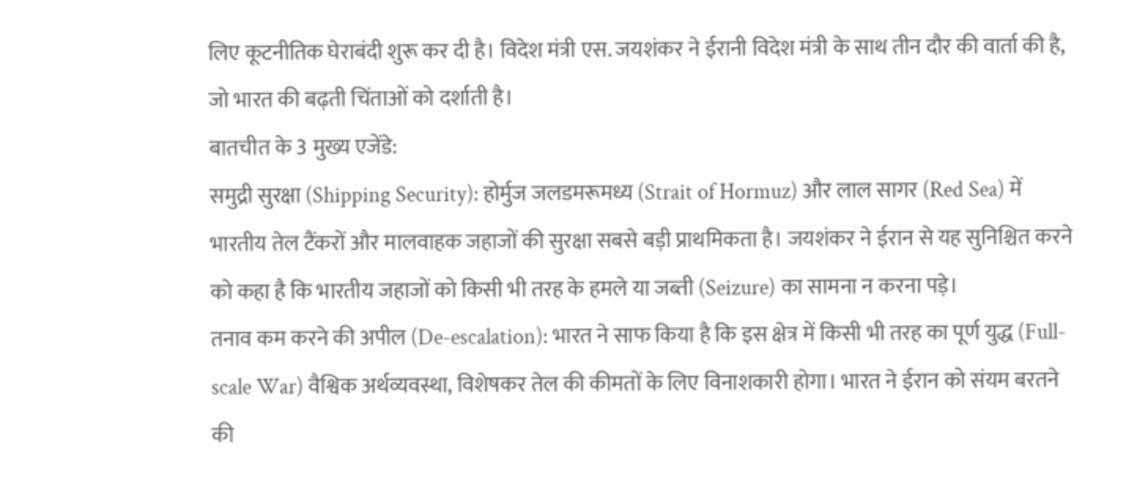लिए कूटनीतिक घेराबंदी शुरू कर दी है। विदेश मंत्री एस. जयशंकर ने ईरानी विदेश मंत्री के साथ तीन दौर की वार्ता की है, जो भारत की बढ़ती चिंताओं को दर्शाती है।
बातचीत के 3 मुख्य एजेंडे:
समुद्री सुरक्षा (Shipping Security): होर्मुज जलडमरूमध्य (Strait of Hormuz) और लाल सागर (Red Sea) में भारतीय तेल टैंकरों और मालवाहक जहाजों की सुरक्षा सबसे बड़ी प्राथमिकता है। जयशंकर ने ईरान से यह सुनिश्चित करने को कहा है कि भारतीय जहाजों को किसी भी तरह के हमले या जब्ती (Seizure) का सामना न करना पड़े।
तनाव कम करने की अपील (De-escalation): भारत ने साफ किया है कि इस क्षेत्र में किसी भी तरह का पूर्ण युद्ध (Full-scale War) वैश्विक अर्थव्यवस्था, विशेषकर तेल की कीमतों के लिए विनाशकारी होगा। भारत ने ईरान को संयम बरतने की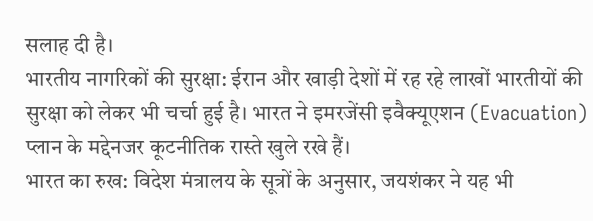सलाह दी है।
भारतीय नागरिकों की सुरक्षा: ईरान और खाड़ी देशों में रह रहे लाखों भारतीयों की सुरक्षा को लेकर भी चर्चा हुई है। भारत ने इमरजेंसी इवैक्यूएशन (Evacuation) प्लान के मद्देनजर कूटनीतिक रास्ते खुले रखे हैं।
भारत का रुख: विदेश मंत्रालय के सूत्रों के अनुसार, जयशंकर ने यह भी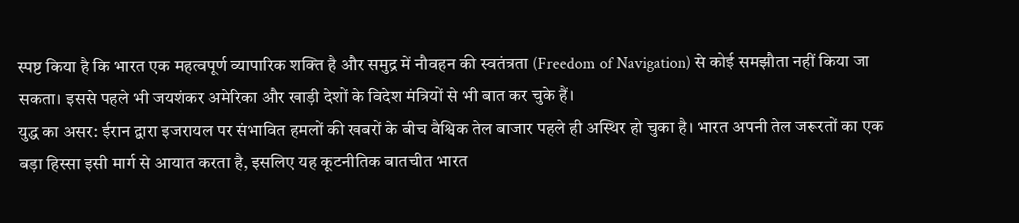स्पष्ट किया है कि भारत एक महत्वपूर्ण व्यापारिक शक्ति है और समुद्र में नौवहन की स्वतंत्रता (Freedom of Navigation) से कोई समझौता नहीं किया जा सकता। इससे पहले भी जयशंकर अमेरिका और खाड़ी देशों के विदेश मंत्रियों से भी बात कर चुके हैं।
युद्ध का असर: ईरान द्वारा इजरायल पर संभावित हमलों की खबरों के बीच वैश्विक तेल बाजार पहले ही अस्थिर हो चुका है। भारत अपनी तेल जरूरतों का एक बड़ा हिस्सा इसी मार्ग से आयात करता है, इसलिए यह कूटनीतिक बातचीत भारत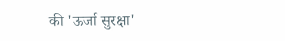की 'ऊर्जा सुरक्षा'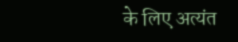के लिए अत्यंत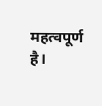महत्वपूर्ण है।